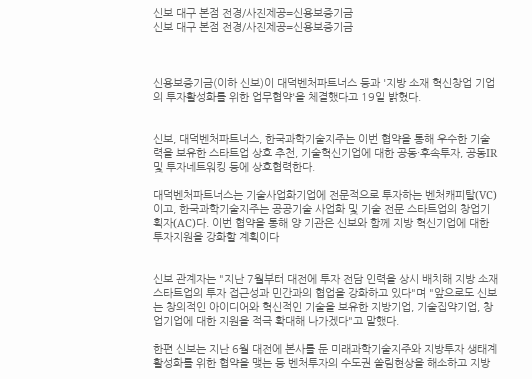신보 대구 본점 전경/사진제공=신용보증기금
신보 대구 본점 전경/사진제공=신용보증기금



신용보증기금(이하 신보)이 대덕벤처파트너스 등과 '지방 소재 혁신창업 기업의 투자활성화를 위한 업무협약'을 체결했다고 19일 밝혔다.


신보, 대덕벤처파트너스, 한국과학기술지주는 이번 협약을 통해 우수한 기술력을 보유한 스타트업 상호 추천, 기술혁신기업에 대한 공동·후속투자, 공동IR 및 투자네트워킹 등에 상호협력한다.

대덕벤처파트너스는 기술사업화기업에 전문적으로 투자하는 벤처캐피탈(VC)이고, 한국과학기술지주는 공공기술 사업화 및 기술 전문 스타트업의 창업기획자(AC)다. 이번 협약을 통해 양 기관은 신보와 함께 지방 혁신기업에 대한 투자지원을 강화할 계획이다


신보 관계자는 "지난 7월부터 대전에 투자 전담 인력을 상시 배치해 지방 소재 스타트업의 투자 접근성과 민간과의 협업을 강화하고 있다"며 "앞으로도 신보는 창의적인 아이디어와 혁신적인 기술을 보유한 지방기업, 기술집약기업, 창업기업에 대한 지원을 적극 확대해 나가겠다"고 말했다.

한편 신보는 지난 6월 대전에 본사를 둔 미래과학기술지주와 지방투자 생태계 활성화를 위한 협약을 맺는 등 벤처투자의 수도권 쏠림현상을 해소하고 지방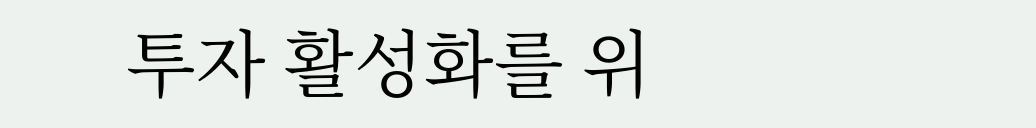투자 활성화를 위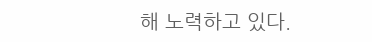해 노력하고 있다.